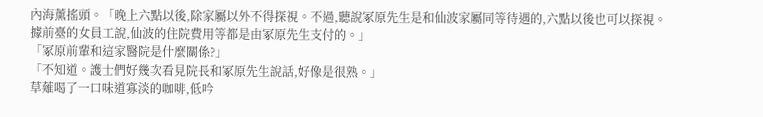內海薰搖頭。「晚上六點以後,除家屬以外不得探視。不過,聽說冢原先生是和仙波家屬同等待遇的,六點以後也可以探視。據前臺的女員工說,仙波的住院費用等都是由冢原先生支付的。」
「冢原前輩和這家醫院是什麼關係?」
「不知道。護士們好幾次看見院長和冢原先生說話,好像是很熟。」
草薙喝了一口味道寡淡的咖啡,低吟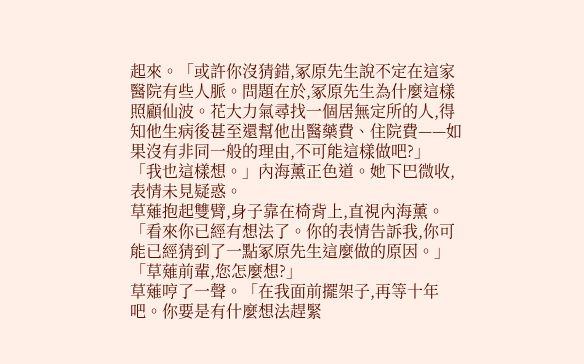起來。「或許你沒猜錯,冢原先生說不定在這家醫院有些人脈。問題在於,冢原先生為什麼這樣照顧仙波。花大力氣尋找一個居無定所的人,得知他生病後甚至還幫他出醫藥費、住院費——如果沒有非同一般的理由,不可能這樣做吧?」
「我也這樣想。」內海薰正色道。她下巴微收,表情未見疑惑。
草薙抱起雙臂,身子靠在椅背上,直視內海薰。「看來你已經有想法了。你的表情告訴我,你可能已經猜到了一點冢原先生這麼做的原因。」
「草薙前輩,您怎麼想?」
草薙哼了一聲。「在我面前擺架子,再等十年吧。你要是有什麼想法趕緊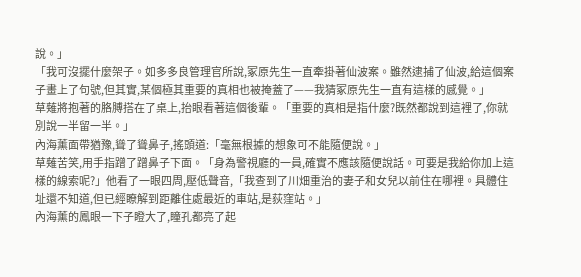說。」
「我可沒擺什麼架子。如多多良管理官所說,冢原先生一直牽掛著仙波案。雖然逮捕了仙波,給這個案子畫上了句號,但其實,某個極其重要的真相也被掩蓋了——我猜冢原先生一直有這樣的感覺。」
草薙將抱著的胳膊搭在了桌上,抬眼看著這個後輩。「重要的真相是指什麼?既然都說到這裡了,你就別說一半留一半。」
內海薰面帶猶豫,聳了聳鼻子,搖頭道:「毫無根據的想象可不能隨便說。」
草薙苦笑,用手指蹭了蹭鼻子下面。「身為警視廳的一員,確實不應該隨便說話。可要是我給你加上這樣的線索呢?」他看了一眼四周,壓低聲音,「我查到了川畑重治的妻子和女兒以前住在哪裡。具體住址還不知道,但已經瞭解到距離住處最近的車站,是荻窪站。」
內海薰的鳳眼一下子瞪大了,瞳孔都亮了起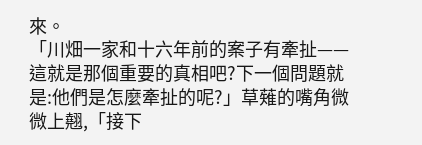來。
「川畑一家和十六年前的案子有牽扯——這就是那個重要的真相吧?下一個問題就是:他們是怎麼牽扯的呢?」草薙的嘴角微微上翹,「接下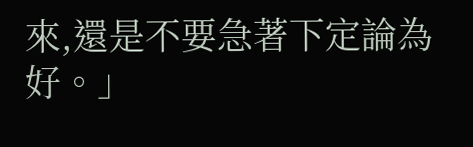來,還是不要急著下定論為好。」